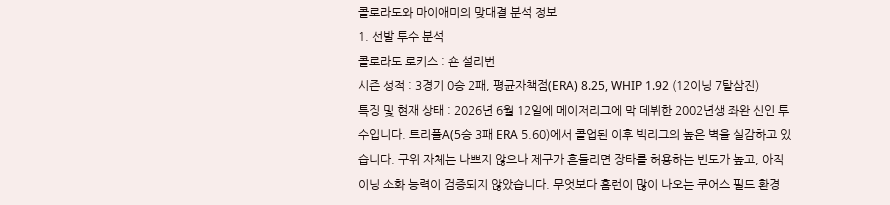콜로라도와 마이애미의 맞대결 분석 정보
1. 선발 투수 분석
콜로라도 로키스 : 숀 설리번
시즌 성적 : 3경기 0승 2패, 평균자책점(ERA) 8.25, WHIP 1.92 (12이닝 7탈삼진)
특징 및 현재 상태 : 2026년 6월 12일에 메이저리그에 막 데뷔한 2002년생 좌완 신인 투수입니다. 트리플A(5승 3패 ERA 5.60)에서 콜업된 이후 빅리그의 높은 벽을 실감하고 있습니다. 구위 자체는 나쁘지 않으나 제구가 흔들리면 장타를 허용하는 빈도가 높고, 아직 이닝 소화 능력이 검증되지 않았습니다. 무엇보다 홈런이 많이 나오는 쿠어스 필드 환경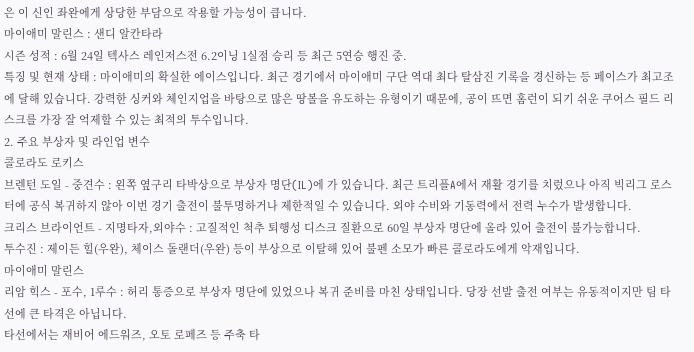은 이 신인 좌완에게 상당한 부담으로 작용할 가능성이 큽니다.
마이애미 말린스 : 샌디 알칸타라
시즌 성적 : 6월 24일 텍사스 레인저스전 6.2이닝 1실점 승리 등 최근 5연승 행진 중.
특징 및 현재 상태 : 마이애미의 확실한 에이스입니다. 최근 경기에서 마이애미 구단 역대 최다 탈삼진 기록을 경신하는 등 페이스가 최고조에 달해 있습니다. 강력한 싱커와 체인지업을 바탕으로 많은 땅볼을 유도하는 유형이기 때문에, 공이 뜨면 홈런이 되기 쉬운 쿠어스 필드 리스크를 가장 잘 억제할 수 있는 최적의 투수입니다.
2. 주요 부상자 및 라인업 변수
콜로라도 로키스
브렌턴 도일 - 중견수 : 왼쪽 옆구리 타박상으로 부상자 명단(IL)에 가 있습니다. 최근 트리플A에서 재활 경기를 치렀으나 아직 빅리그 로스터에 공식 복귀하지 않아 이번 경기 출전이 불투명하거나 제한적일 수 있습니다. 외야 수비와 기동력에서 전력 누수가 발생합니다.
크리스 브라이언트 - 지명타자,외야수 : 고질적인 척추 퇴행성 디스크 질환으로 60일 부상자 명단에 올라 있어 출전이 불가능합니다.
투수진 : 제이든 힐(우완), 체이스 돌랜더(우완) 등이 부상으로 이탈해 있어 불펜 소모가 빠른 콜로라도에게 악재입니다.
마이애미 말린스
리암 힉스 - 포수, 1루수 : 허리 통증으로 부상자 명단에 있었으나 복귀 준비를 마친 상태입니다. 당장 선발 출전 여부는 유동적이지만 팀 타선에 큰 타격은 아닙니다.
타선에서는 재비어 에드워즈, 오토 로페즈 등 주축 타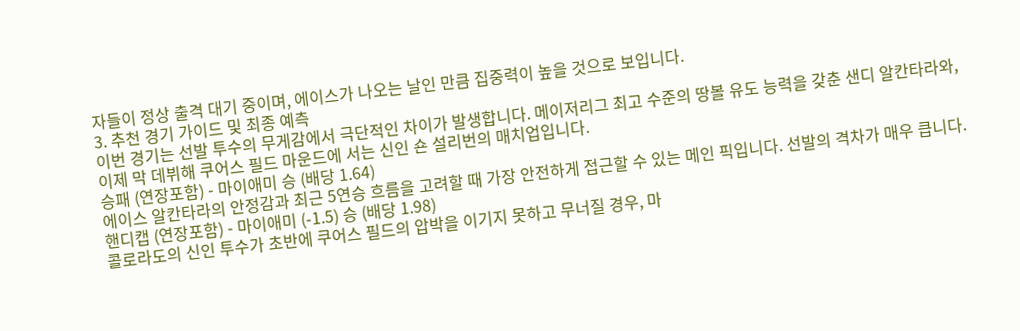자들이 정상 출격 대기 중이며, 에이스가 나오는 날인 만큼 집중력이 높을 것으로 보입니다.
3. 추천 경기 가이드 및 최종 예측
이번 경기는 선발 투수의 무게감에서 극단적인 차이가 발생합니다. 메이저리그 최고 수준의 땅볼 유도 능력을 갖춘 샌디 알칸타라와, 이제 막 데뷔해 쿠어스 필드 마운드에 서는 신인 숀 설리번의 매치업입니다.
승패 (연장포함) - 마이애미 승 (배당 1.64)
에이스 알칸타라의 안정감과 최근 5연승 흐름을 고려할 때 가장 안전하게 접근할 수 있는 메인 픽입니다. 선발의 격차가 매우 큽니다.
핸디캡 (연장포함) - 마이애미 (-1.5) 승 (배당 1.98)
콜로라도의 신인 투수가 초반에 쿠어스 필드의 압박을 이기지 못하고 무너질 경우, 마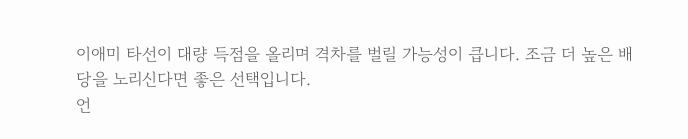이애미 타선이 대량 득점을 올리며 격차를 벌릴 가능성이 큽니다. 조금 더 높은 배당을 노리신다면 좋은 선택입니다.
언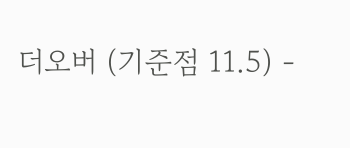더오버 (기준점 11.5) -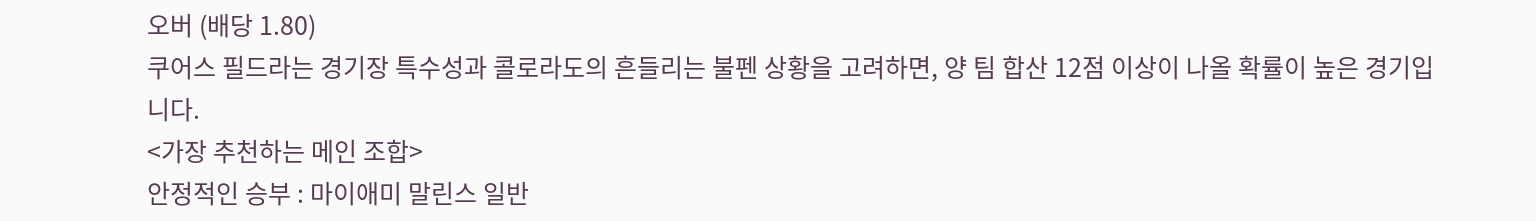오버 (배당 1.80)
쿠어스 필드라는 경기장 특수성과 콜로라도의 흔들리는 불펜 상황을 고려하면, 양 팀 합산 12점 이상이 나올 확률이 높은 경기입니다.
<가장 추천하는 메인 조합>
안정적인 승부 : 마이애미 말린스 일반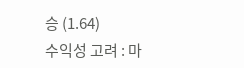승 (1.64)
수익성 고려 : 마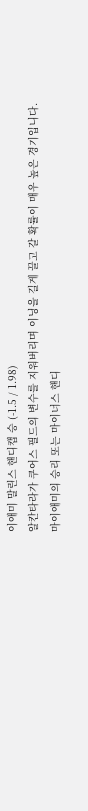이애미 말린스 핸디캡 승 (-1.5 / 1.98)
알칸타라가 쿠어스 필드의 변수를 지워버리며 이닝을 길게 끌고 갈 확률이 매우 높은 경기입니다.
마이애미의 승리 또는 마이너스 핸디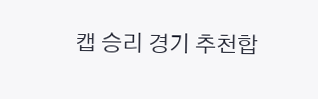캡 승리 경기 추천합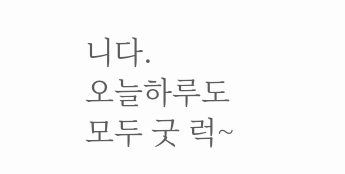니다.
오늘하루도 모두 굿 럭~